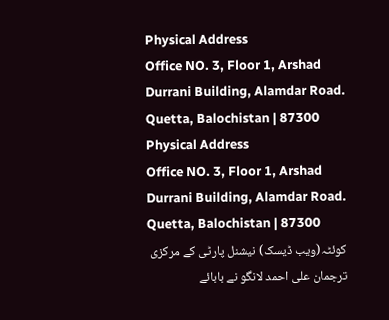Physical Address
Office NO. 3, Floor 1, Arshad Durrani Building, Alamdar Road.
Quetta, Balochistan | 87300
Physical Address
Office NO. 3, Floor 1, Arshad Durrani Building, Alamdar Road.
Quetta, Balochistan | 87300
کوئٹہ(ویب ڈیسک) نیشنل پارٹی کے مرکزی ترجمان علی احمد لانگو نے بابائے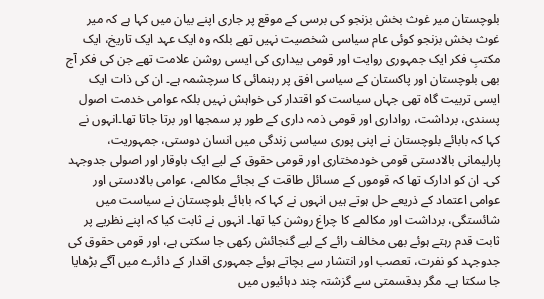بلوچستان میر غوث بخش بزنجو کی برسی کے موقع پر جاری اپنے بیان میں کہا ہے کہ میر غوث بخش بزنجو کوئی عام سیاسی شخصیت نہیں تھے بلکہ وہ ایک عہد ایک تاریخ، ایک مکتبِ فکر ایک جمہوری روایت اور قومی بیداری کی ایسی روشن علامت تھے جن کی فکر آج بھی بلوچستان اور پاکستان کے سیاسی افق پر رہنمائی کا سرچشمہ ہے۔ ان کی ذات ایک ایسی تربیت گاہ تھی جہاں سیاست کو اقتدار کی خواہش نہیں بلکہ عوامی خدمت اصول پسندی، برداشت، رواداری اور قومی ذمہ داری کے طور پر سمجھا اور برتا جاتا تھا۔انہوں نے کہا کہ بابائے بلوچستان نے اپنی پوری سیاسی زندگی میں انسان دوستی، جمہوریت، پارلیمانی بالادستی قومی خودمختاری اور قومی حقوق کے لیے ایک باوقار اور اصولی جدوجہد کی۔ ان کو ادارک تھا کہ قوموں کے مسائل طاقت کے بجائے مکالمے، عوامی بالادستی اور عوامی اعتماد کے ذریعے حل ہوتے ہیں انہوں نے کہا کہ بابائے بلوچستان نے سیاست میں شائستگی، برداشت اور مکالمے کا چراغ روشن کیا تھا۔ انہوں نے ثابت کیا کہ اپنے نظریے پر ثابت قدم رہتے ہوئے بھی مخالف رائے کے لیے گنجائش رکھی جا سکتی ہے، اور قومی حقوق کی جدوجہد کو نفرت، تعصب اور انتشار سے بچاتے ہوئے جمہوری اقدار کے دائرے میں آگے بڑھایا جا سکتا ہے۔ مگر بدقسمتی سے گزشتہ چند دہائیوں میں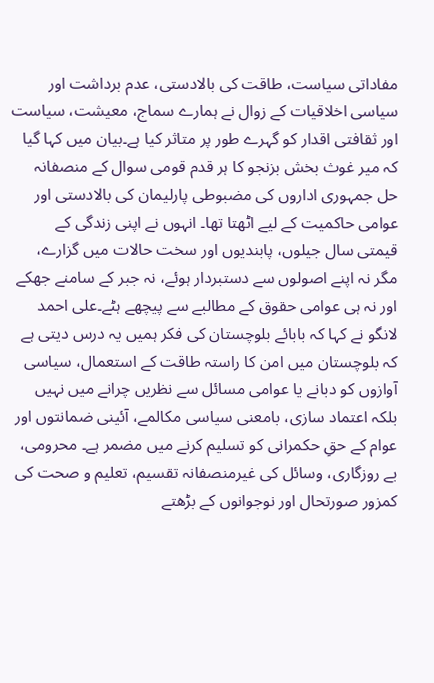مفاداتی سیاست، طاقت کی بالادستی، عدم برداشت اور سیاسی اخلاقیات کے زوال نے ہمارے سماج، معیشت، سیاست اور ثقافتی اقدار کو گہرے طور پر متاثر کیا ہے۔بیان میں کہا گیا کہ میر غوث بخش بزنجو کا ہر قدم قومی سوال کے منصفانہ حل جمہوری اداروں کی مضبوطی پارلیمان کی بالادستی اور عوامی حاکمیت کے لیے اٹھتا تھا۔ انہوں نے اپنی زندگی کے قیمتی سال جیلوں، پابندیوں اور سخت حالات میں گزارے، مگر نہ اپنے اصولوں سے دستبردار ہوئے، نہ جبر کے سامنے جھکے اور نہ ہی عوامی حقوق کے مطالبے سے پیچھے ہٹے۔علی احمد لانگو نے کہا کہ بابائے بلوچستان کی فکر ہمیں یہ درس دیتی ہے کہ بلوچستان میں امن کا راستہ طاقت کے استعمال، سیاسی آوازوں کو دبانے یا عوامی مسائل سے نظریں چرانے میں نہیں بلکہ اعتماد سازی، بامعنی سیاسی مکالمے، آئینی ضمانتوں اور عوام کے حقِ حکمرانی کو تسلیم کرنے میں مضمر ہے۔ محرومی، بے روزگاری، وسائل کی غیرمنصفانہ تقسیم، تعلیم و صحت کی کمزور صورتحال اور نوجوانوں کے بڑھتے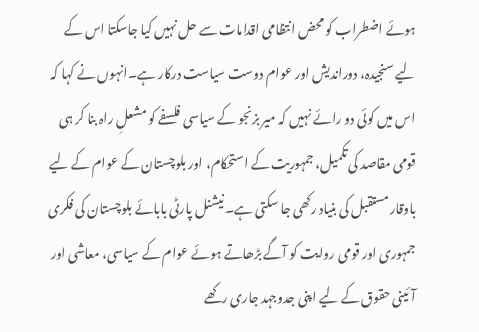ہوئے اضطراب کو محض انتظامی اقدامات سے حل نہیں کیا جاسکتا اس کے لیے سنجیدہ، دوراندیش اور عوام دوست سیاست درکار ہے۔انہوں نے کہا کہ اس میں کوئی دو رائے نہیں کہ میر بزنجو کے سیاسی فلسفے کو مشعلِ راہ بنا کر ہی قومی مقاصد کی تکمیل، جمہوریت کے استحکام، اور بلوچستان کے عوام کے لیے باوقار مستقبل کی بنیاد رکھی جا سکتی ہے۔ نیشنل پارٹی بابائے بلوچستان کی فکری جمہوری اور قومی روایت کو آگے بڑھاتے ہوئے عوام کے سیاسی، معاشی اور آئینی حقوق کے لیے اپنی جدوجہد جاری رکھے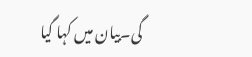گی۔بیان میں کہا گیا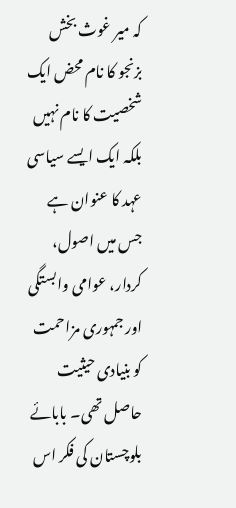کہ میر غوث بخش بزنجو کا نام محض ایک شخصیت کا نام نہیں بلکہ ایک ایسے سیاسی عہد کا عنوان ہے جس میں اصول، کردار، عوامی وابستگی اور جمہوری مزاحمت کو بنیادی حیثیت حاصل تھی۔ بابائے بلوچستان کی فکر اس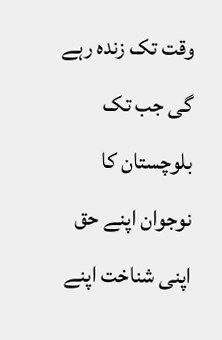وقت تک زندہ رہے گی جب تک بلوچستان کا نوجوان اپنے حق اپنی شناخت اپنے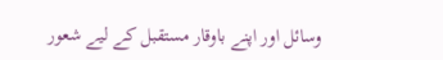وسائل اور اپنے باوقار مستقبل کے لیے شعور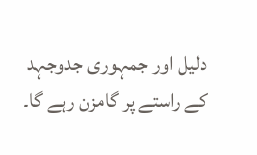دلیل اور جمہوری جدوجہد کے راستے پر گامزن رہے گا۔